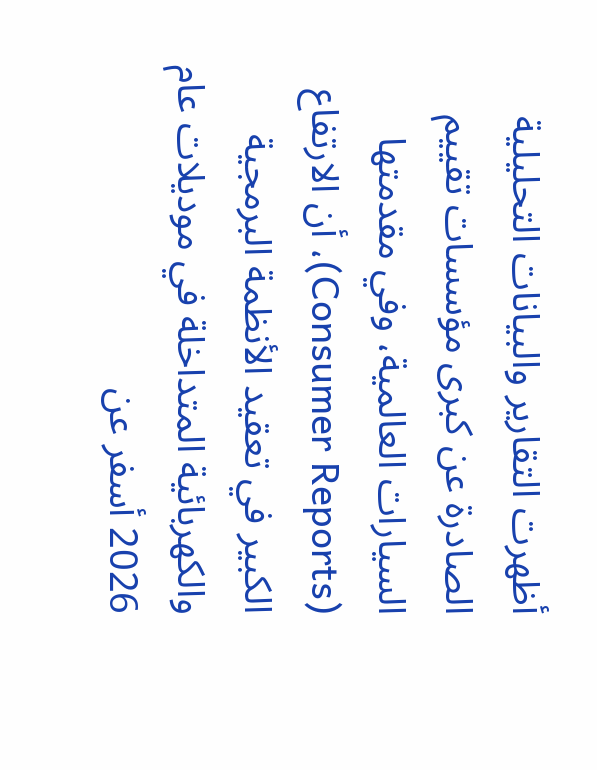أظهرت التقارير والبيانات التحليلية الصادرة عن كبرى مؤسسات تقييم السيارات العالمية، وفي مقدمتها (Consumer Reports)، أن الارتفاع الكبير في تعقيد الأنظمة البرمجية والكهربائية المتداخلة في موديلات عام 2026 أسفر عن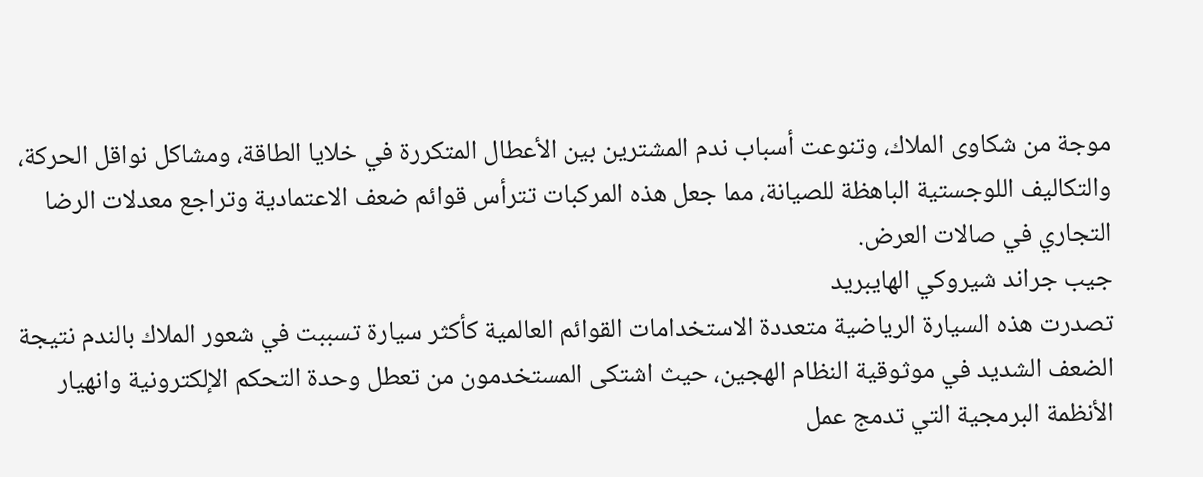موجة من شكاوى الملاك، وتنوعت أسباب ندم المشترين بين الأعطال المتكررة في خلايا الطاقة، ومشاكل نواقل الحركة، والتكاليف اللوجستية الباهظة للصيانة، مما جعل هذه المركبات تترأس قوائم ضعف الاعتمادية وتراجع معدلات الرضا التجاري في صالات العرض.
جيب جراند شيروكي الهايبريد
تصدرت هذه السيارة الرياضية متعددة الاستخدامات القوائم العالمية كأكثر سيارة تسببت في شعور الملاك بالندم نتيجة الضعف الشديد في موثوقية النظام الهجين، حيث اشتكى المستخدمون من تعطل وحدة التحكم الإلكترونية وانهيار الأنظمة البرمجية التي تدمج عمل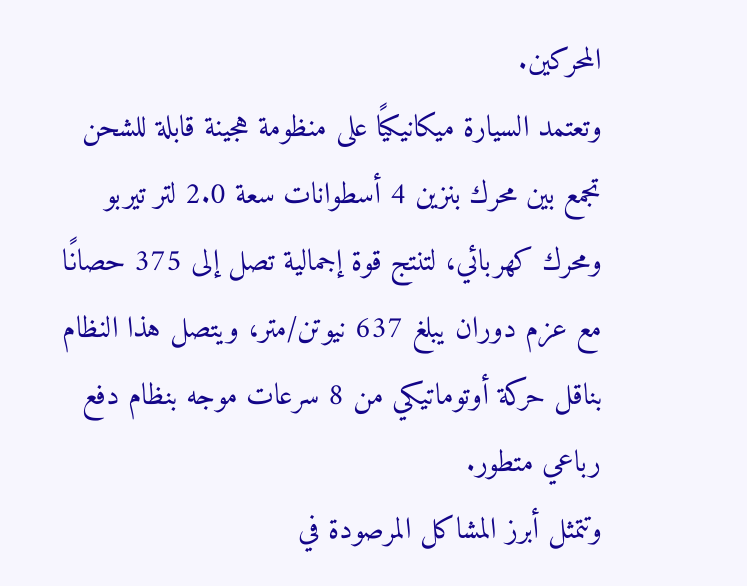المحركين.
وتعتمد السيارة ميكانيكيًا على منظومة هجينة قابلة للشحن تجمع بين محرك بنزين 4 أسطوانات سعة 2.0 لتر تيربو ومحرك كهربائي، لتنتج قوة إجمالية تصل إلى 375 حصانًا مع عزم دوران يبلغ 637 نيوتن/متر، ويتصل هذا النظام بناقل حركة أوتوماتيكي من 8 سرعات موجه بنظام دفع رباعي متطور.
وتتمثل أبرز المشاكل المرصودة في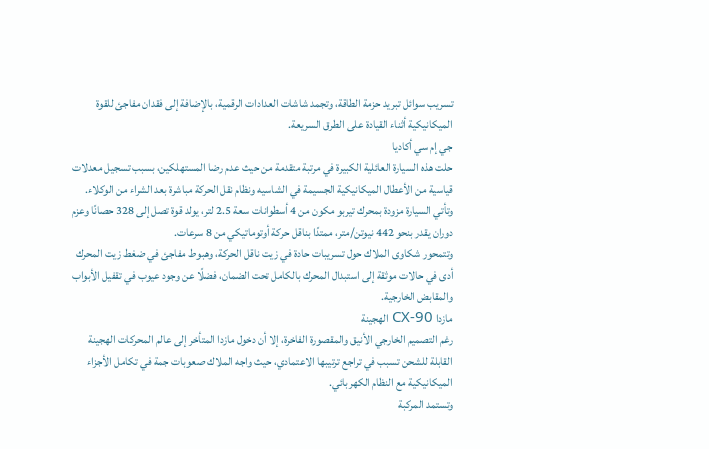تسريب سوائل تبريد حزمة الطاقة، وتجمد شاشات العدادات الرقمية، بالإضافة إلى فقدان مفاجئ للقوة الميكانيكية أثناء القيادة على الطرق السريعة.
جي إم سي أكاديا
حلت هذه السيارة العائلية الكبيرة في مرتبة متقدمة من حيث عدم رضا المستهلكين، بسبب تسجيل معدلات قياسية من الأعطال الميكانيكية الجسيمة في الشاسيه ونظام نقل الحركة مباشرة بعد الشراء من الوكلاء.
وتأتي السيارة مزودة بمحرك تيربو مكون من 4 أسطوانات سعة 2.5 لتر، يولد قوة تصل إلى 328 حصانًا وعزم دوران يقدر بنحو 442 نيوتن/متر، ممتدًا بناقل حركة أوتوماتيكي من 8 سرعات.
وتتمحور شكاوى الملاك حول تسريبات حادة في زيت ناقل الحركة، وهبوط مفاجئ في ضغط زيت المحرك أدى في حالات موثقة إلى استبدال المحرك بالكامل تحت الضمان، فضلًا عن وجود عيوب في تقفيل الأبواب والمقابض الخارجية.
مازدا CX-90 الهجينة
رغم التصميم الخارجي الأنيق والمقصورة الفاخرة، إلا أن دخول مازدا المتأخر إلى عالم المحركات الهجينة القابلة للشحن تسبب في تراجع ترتيبها الاعتمادي، حيث واجه الملاك صعوبات جمة في تكامل الأجزاء الميكانيكية مع النظام الكهربائي.
وتستمد المركبة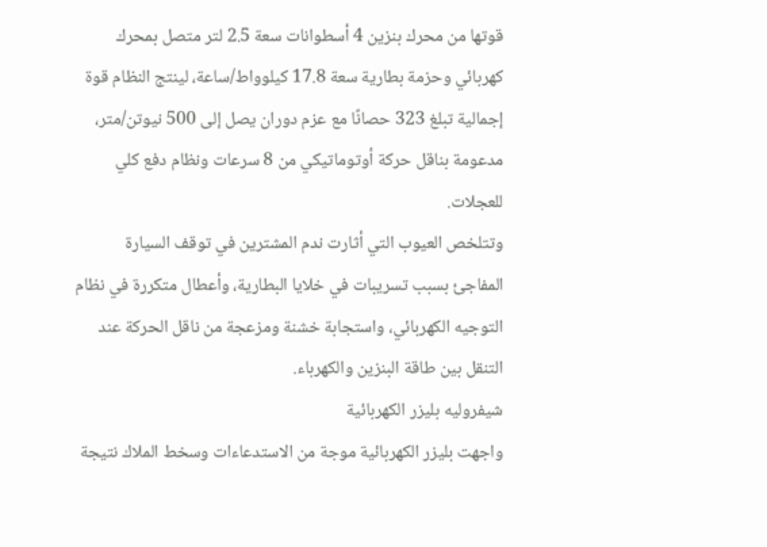قوتها من محرك بنزين 4 أسطوانات سعة 2.5 لتر متصل بمحرك كهربائي وحزمة بطارية سعة 17.8 كيلوواط/ساعة، لينتج النظام قوة إجمالية تبلغ 323 حصانًا مع عزم دوران يصل إلى 500 نيوتن/متر، مدعومة بناقل حركة أوتوماتيكي من 8 سرعات ونظام دفع كلي للعجلات.
وتتلخص العيوب التي أثارت ندم المشترين في توقف السيارة المفاجئ بسبب تسريبات في خلايا البطارية، وأعطال متكررة في نظام التوجيه الكهربائي، واستجابة خشنة ومزعجة من ناقل الحركة عند التنقل بين طاقة البنزين والكهرباء.
شيفروليه بليزر الكهربائية
واجهت بليزر الكهربائية موجة من الاستدعاءات وسخط الملاك نتيجة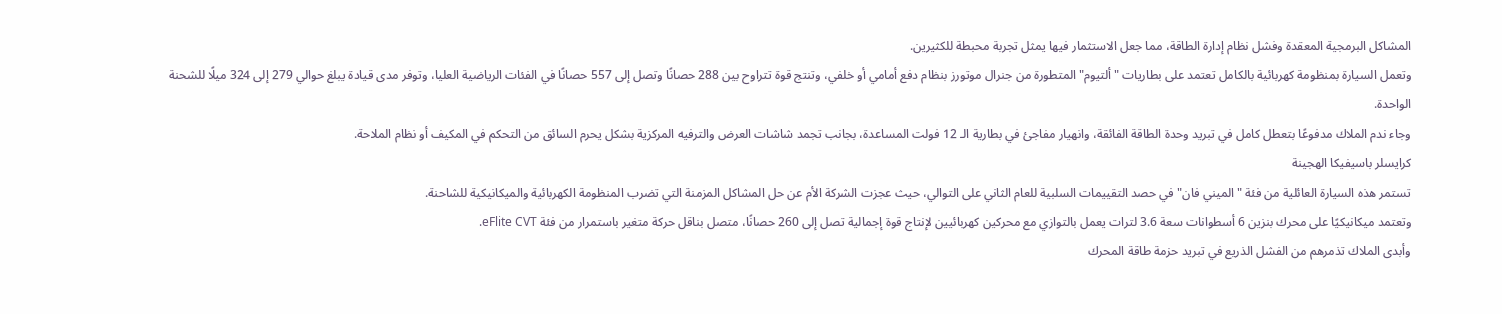المشاكل البرمجية المعقدة وفشل نظام إدارة الطاقة، مما جعل الاستثمار فيها يمثل تجربة محبطة للكثيرين.
وتعمل السيارة بمنظومة كهربائية بالكامل تعتمد على بطاريات "ألتيوم" المتطورة من جنرال موتورز بنظام دفع أمامي أو خلفي، وتنتج قوة تتراوح بين 288 حصانًا وتصل إلى 557 حصانًا في الفئات الرياضية العليا، وتوفر مدى قيادة يبلغ حوالي 279 إلى 324 ميلًا للشحنة الواحدة.
وجاء ندم الملاك مدفوعًا بتعطل كامل في تبريد وحدة الطاقة الفائقة، وانهيار مفاجئ في بطارية الـ 12 فولت المساعدة، بجانب تجمد شاشات العرض والترفيه المركزية بشكل يحرم السائق من التحكم في المكيف أو نظام الملاحة.
كرايسلر باسيفيكا الهجينة
تستمر هذه السيارة العائلية من فئة "الميني فان" في حصد التقييمات السلبية للعام الثاني على التوالي، حيث عجزت الشركة الأم عن حل المشاكل المزمنة التي تضرب المنظومة الكهربائية والميكانيكية للشاحنة.
وتعتمد ميكانيكيًا على محرك بنزين 6 أسطوانات سعة 3.6 لترات يعمل بالتوازي مع محركين كهربائيين لإنتاج قوة إجمالية تصل إلى 260 حصانًا، متصل بناقل حركة متغير باستمرار من فئة eFlite CVT.
وأبدى الملاك تذمرهم من الفشل الذريع في تبريد حزمة طاقة المحرك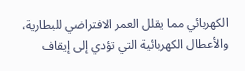الكهربائي مما يقلل العمر الافتراضي للبطارية، والأعطال الكهربائية التي تؤدي إلى إيقاف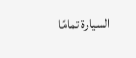السيارة تمامًا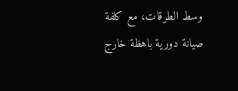وسط الطرقات، مع كلفة صيانة دورية باهظة خارج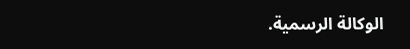الوكالة الرسمية.